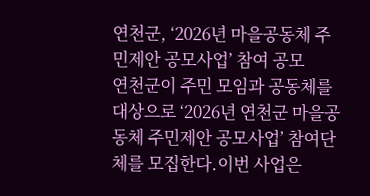연천군, ‘2026년 마을공동체 주민제안 공모사업’ 참여 공모
연천군이 주민 모임과 공동체를 대상으로 ‘2026년 연천군 마을공동체 주민제안 공모사업’ 참여단체를 모집한다.이번 사업은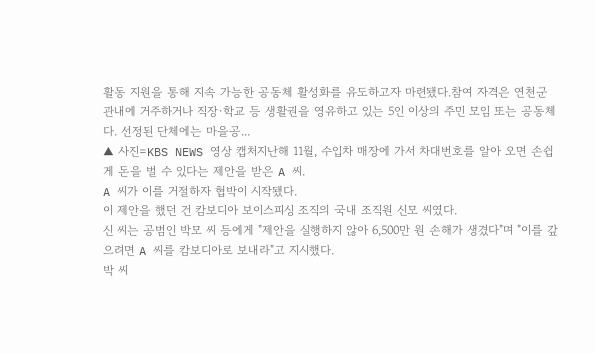활동 지원을 통해 지속 가능한 공동체 활성화를 유도하고자 마련됐다.참여 자격은 연천군 관내에 거주하거나 직장·학교 등 생활권을 영유하고 있는 5인 이상의 주민 모임 또는 공동체다. 선정된 단체에는 마을공...
▲ 사진=KBS NEWS 영상 캡처지난해 11월, 수입차 매장에 가서 차대번호를 알아 오면 손쉽게 돈을 벌 수 있다는 제안을 받은 A 씨.
A 씨가 이를 거절하자 협박이 시작됐다.
이 제안을 했던 건 캄보디아 보이스피싱 조직의 국내 조직원 신모 씨였다.
신 씨는 공범인 박모 씨 등에게 "제안을 실행하지 않아 6,500만 원 손해가 생겼다"며 "이를 갚으려면 A 씨를 캄보디아로 보내라"고 지시했다.
박 씨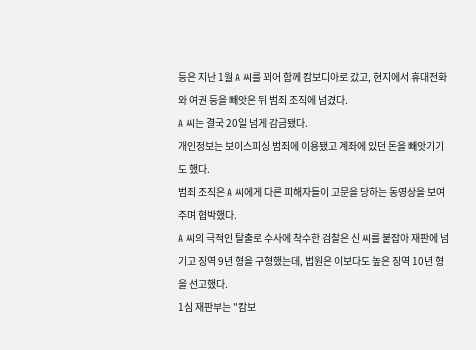등은 지난 1월 A 씨를 꾀어 함께 캄보디아로 갔고, 현지에서 휴대전화와 여권 등을 빼앗은 뒤 범죄 조직에 넘겼다.
A 씨는 결국 20일 넘게 감금됐다.
개인정보는 보이스피싱 범죄에 이용됐고 계좌에 있던 돈을 빼앗기기도 했다.
범죄 조직은 A 씨에게 다른 피해자들이 고문을 당하는 동영상을 보여주며 협박했다.
A 씨의 극적인 탈출로 수사에 착수한 검찰은 신 씨를 붙잡아 재판에 넘기고 징역 9년 형을 구형했는데, 법원은 이보다도 높은 징역 10년 형을 선고했다.
1심 재판부는 "캄보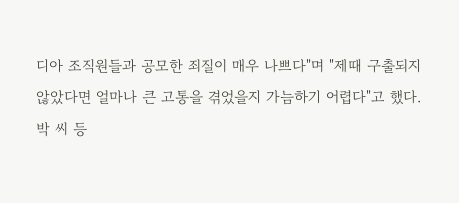디아 조직원들과 공모한 죄질이 매우 나쁘다"며 "제때 구출되지 않았다면 얼마나 큰 고통을 겪었을지 가늠하기 어렵다"고 했다.
박 씨 등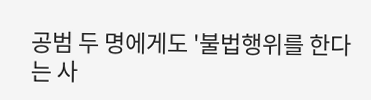공범 두 명에게도 '불법행위를 한다는 사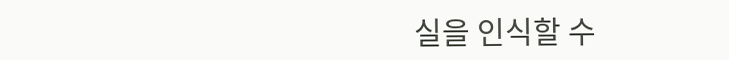실을 인식할 수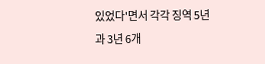있었다'면서 각각 징역 5년과 3년 6개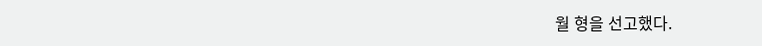월 형을 선고했다.